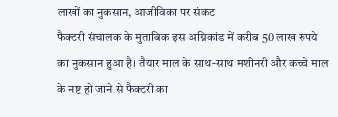लाखों का नुकसान, आजीविका पर संकट
फैक्टरी संचालक के मुताबिक इस अग्निकांड में करीब 50 लाख रुपये का नुकसान हुआ है। तैयार माल के साथ-साथ मशीनरी और कच्चे माल के नष्ट हो जाने से फैक्टरी का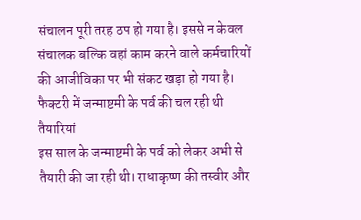संचालन पूरी तरह ठप हो गया है। इससे न केवल संचालक बल्कि वहां काम करने वाले कर्मचारियों की आजीविका पर भी संकट खड़ा हो गया है।
फैक्टरी में जन्माष्टमी के पर्व की चल रही थी तैयारियां
इस साल के जन्माष्टमी के पर्व को लेकर अभी से तैयारी की जा रही थी। राधाकृष्ण की तस्वीर और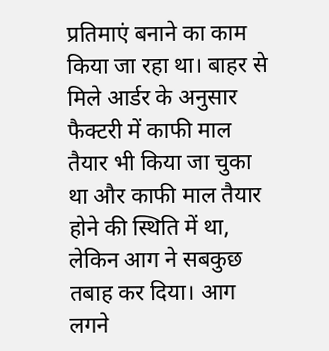प्रतिमाएं बनाने का काम किया जा रहा था। बाहर से मिले आर्डर के अनुसार फैक्टरी में काफी माल तैयार भी किया जा चुका था और काफी माल तैयार होने की स्थिति में था, लेकिन आग ने सबकुछ तबाह कर दिया। आग लगने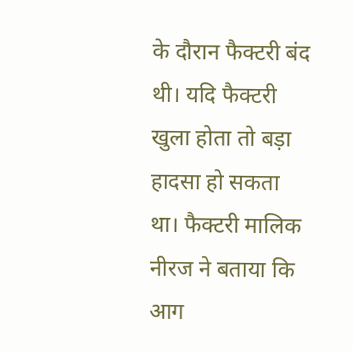के दौरान फैक्टरी बंद थी। यदि फैक्टरी खुला होता तो बड़ा हादसा हो सकता था। फैक्टरी मालिक नीरज ने बताया कि आग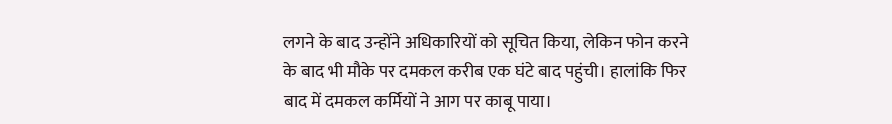लगने के बाद उन्होंने अधिकारियों को सूचित किया, लेकिन फोन करने के बाद भी मौके पर दमकल करीब एक घंटे बाद पहुंची। हालांकि फिर बाद में दमकल कर्मियों ने आग पर काबू पाया।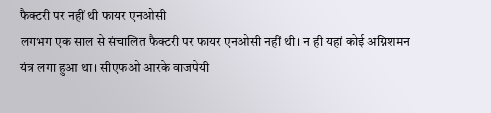फैक्टरी पर नहीं थी फायर एनओसी
लगभग एक साल से संचालित फैक्टरी पर फायर एनओसी नहीं थी। न ही यहां कोई अग्निशमन यंत्र लगा हुआ था। सीएफओ आरके वाजपेयी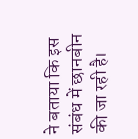ने बताया कि इस संबंध में छानबीन की जा रही है।